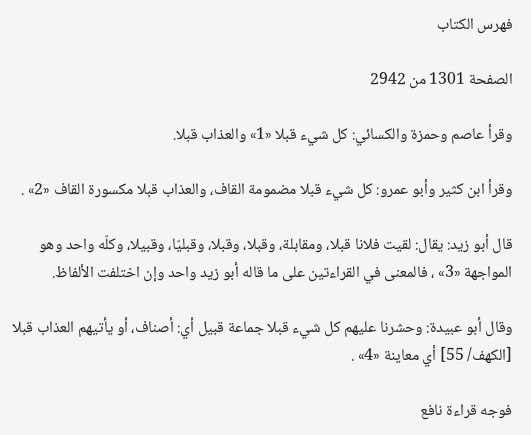فهرس الكتاب

الصفحة 1301 من 2942

وقرأ عاصم وحمزة والكسائي: كل شيء قبلا «1» والعذاب قبلا.

وقرأ ابن كثير وأبو عمرو: كل شيء قبلا مضمومة القاف، والعذاب قبلا مكسورة القاف «2» .

قال أبو زيد: يقال: لقيت فلانا قبلا، ومقابلة، وقبلا، وقبلا، وقبليّا، وقبيلا، وكلّه واحد وهو المواجهة «3» ، فالمعنى في القراءتين على ما قاله أبو زيد واحد وإن اختلفت الألفاظ.

وقال أبو عبيدة: وحشرنا عليهم كل شيء قبلا جماعة قبيل أي: أصناف، أو يأتيهم العذاب قبلا [الكهف/ 55] أي معاينة «4» .

فوجه قراءة نافع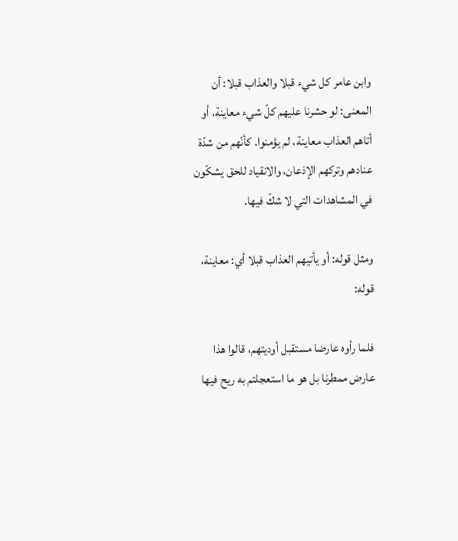وابن عامر كل شيء قبلا والعذاب قبلا: أن المعنى: لو حشرنا عليهم كلّ شيء معاينة، أو أتاهم العذاب معاينة، لم يؤمنوا. كأنّهم من شدّة عنادهم وتركهم الإذعان، والانقياد للحق يشكّون في المشاهدات التي لا شكّ فيها.

ومثل قوله: أو يأتيهم العذاب قبلا أي: معاينة، قوله:

فلما رأوه عارضا مستقبل أوديتهم، قالوا هذا عارض ممطرنا بل هو ما استعجلتم به ريح فيها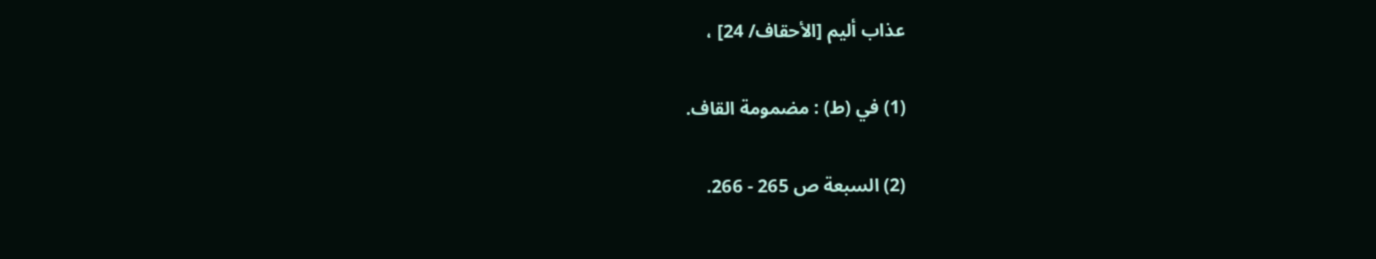عذاب أليم [الأحقاف/ 24] ،

(1) في (ط) : مضمومة القاف.

(2) السبعة ص 265 - 266.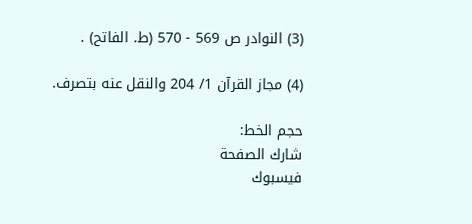(3) النوادر ص 569 - 570 (ط. الفاتح) .

(4) مجاز القرآن 1/ 204 والنقل عنه بتصرف.

حجم الخط:
شارك الصفحة
فيسبوك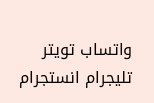واتساب تويتر تليجرام انستجرام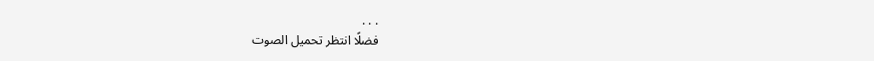. . .
فضلًا انتظر تحميل الصوت